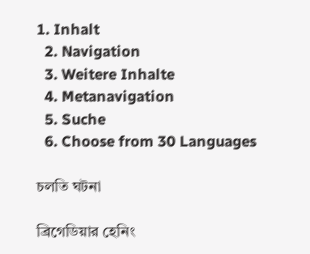1. Inhalt
  2. Navigation
  3. Weitere Inhalte
  4. Metanavigation
  5. Suche
  6. Choose from 30 Languages

চলতি ঘটনা

ব্রিগেডিয়ার হেনিং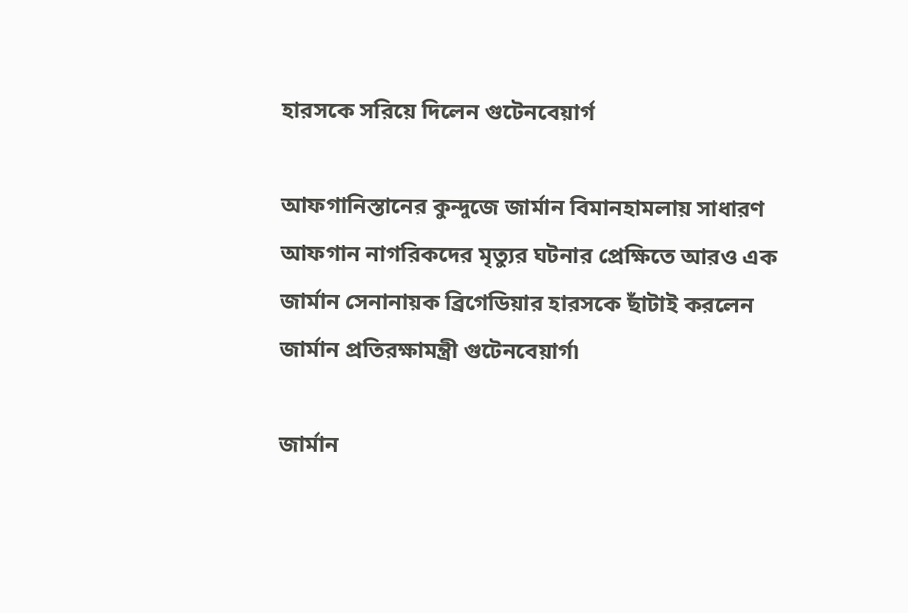হারসকে সরিয়ে দিলেন গুটেনবেয়ার্গ

আফগানিস্তানের কুন্দুজে জার্মান বিমানহামলায় সাধারণ আফগান নাগরিকদের মৃত্যুর ঘটনার প্রেক্ষিতে আরও এক জার্মান সেনানায়ক ব্রিগেডিয়ার হারসকে ছাঁটাই করলেন জার্মান প্রতিরক্ষামন্ত্রী গুটেনবেয়ার্গ৷

জার্মান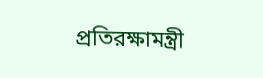প্রতিরক্ষামন্ত্রী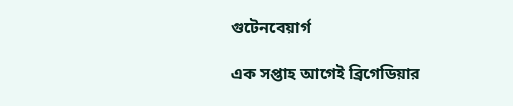গুটেনবেয়ার্গ

এক সপ্তাহ আগেই ব্রিগেডিয়ার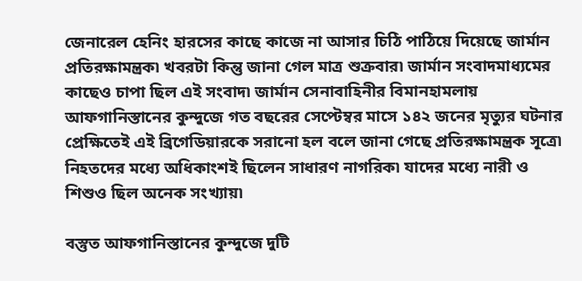জেনারেল হেনিং হারসের কাছে কাজে না আসার চিঠি পাঠিয়ে দিয়েছে জার্মান প্রতিরক্ষামন্ত্রক৷ খবরটা কিন্তু জানা গেল মাত্র শুক্রবার৷ জার্মান সংবাদমাধ্যমের কাছেও চাপা ছিল এই সংবাদ৷ জার্মান সেনাবাহিনীর বিমানহামলায় আফগানিস্তানের কুন্দুজে গত বছরের সেপ্টেম্বর মাসে ১৪২ জনের মৃত্যুর ঘটনার প্রেক্ষিতেই এই ব্রিগেডিয়ারকে সরানো হল বলে জানা গেছে প্রতিরক্ষামন্ত্রক সূত্রে৷ নিহতদের মধ্যে অধিকাংশই ছিলেন সাধারণ নাগরিক৷ যাদের মধ্যে নারী ও শিশুও ছিল অনেক সংখ্যায়৷

বস্তুত আফগানিস্তানের কুন্দুজে দুটি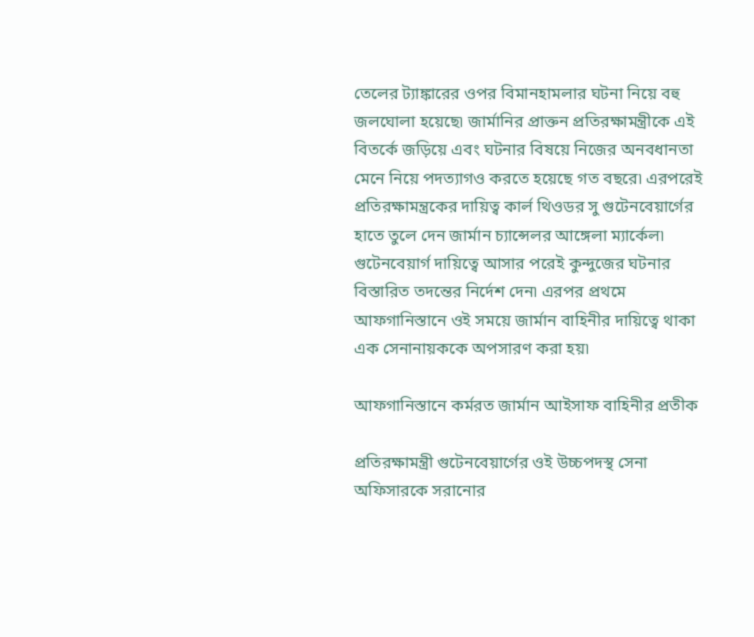তেলের ট্যাঙ্কারের ওপর বিমানহামলার ঘটনা নিয়ে বহু জলঘোলা হয়েছে৷ জার্মানির প্রাক্তন প্রতিরক্ষামন্ত্রীকে এই বিতর্কে জড়িয়ে এবং ঘটনার বিষয়ে নিজের অনবধানতা মেনে নিয়ে পদত্যাগও করতে হয়েছে গত বছরে৷ এরপরেই প্রতিরক্ষামন্ত্রকের দায়িত্ব কার্ল থিওডর সু গুটেনবেয়ার্গের হাতে তুলে দেন জার্মান চ্যান্সেলর আঙ্গেলা ম্যার্কেল৷ গুটেনবেয়ার্গ দায়িত্বে আসার পরেই কুন্দুজের ঘটনার বিস্তারিত তদন্তের নির্দেশ দেন৷ এরপর প্রথমে আফগানিস্তানে ওই সময়ে জার্মান বাহিনীর দায়িত্বে থাকা এক সেনানায়ককে অপসারণ করা হয়৷

আফগানিস্তানে কর্মরত জার্মান আইসাফ বাহিনীর প্রতীক

প্রতিরক্ষামন্ত্রী গুটেনবেয়ার্গের ওই উচ্চপদস্থ সেনা অফিসারকে সরানোর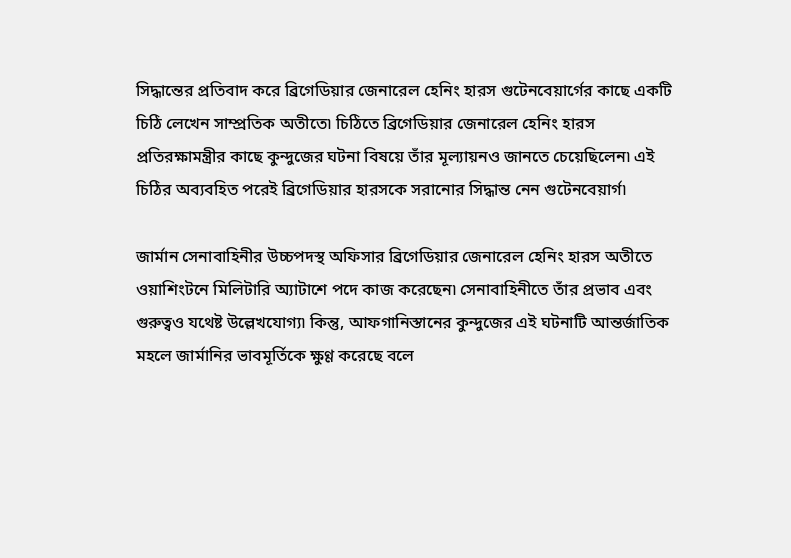সিদ্ধান্তের প্রতিবাদ করে ব্রিগেডিয়ার জেনারেল হেনিং হারস গুটেনবেয়ার্গের কাছে একটি চিঠি লেখেন সাম্প্রতিক অতীতে৷ চিঠিতে ব্রিগেডিয়ার জেনারেল হেনিং হারস প্রতিরক্ষামন্ত্রীর কাছে কুন্দুজের ঘটনা বিষয়ে তাঁর মূল্যায়নও জানতে চেয়েছিলেন৷ এই চিঠির অব্যবহিত পরেই ব্রিগেডিয়ার হারসকে সরানোর সিদ্ধান্ত নেন গুটেনবেয়ার্গ৷

জার্মান সেনাবাহিনীর উচ্চপদস্থ অফিসার ব্রিগেডিয়ার জেনারেল হেনিং হারস অতীতে ওয়াশিংটনে মিলিটারি অ্যাটাশে পদে কাজ করেছেন৷ সেনাবাহিনীতে তাঁর প্রভাব এবং গুরুত্বও যথেষ্ট উল্লেখযোগ্য৷ কিন্তু, আফগানিস্তানের কুন্দুজের এই ঘটনাটি আন্তর্জাতিক মহলে জার্মানির ভাবমূর্তিকে ক্ষুণ্ণ করেছে বলে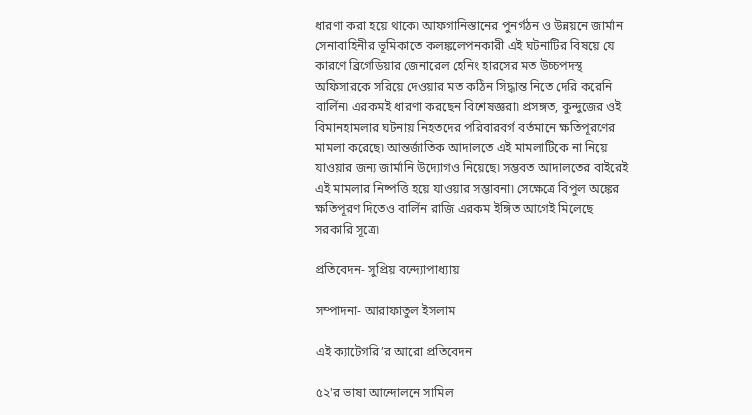ধারণা করা হয়ে থাকে৷ আফগানিস্তানের পুনর্গঠন ও উন্নয়নে জার্মান সেনাবাহিনীর ভূমিকাতে কলঙ্কলেপনকারী এই ঘটনাটির বিষয়ে যে কারণে ব্রিগেডিয়ার জেনারেল হেনিং হারসের মত উচ্চপদস্থ অফিসারকে সরিয়ে দেওয়ার মত কঠিন সিদ্ধান্ত নিতে দেরি করেনি বার্লিন৷ এরকমই ধারণা করছেন বিশেষজ্ঞরা৷ প্রসঙ্গত, কুন্দুজের ওই বিমানহামলার ঘটনায় নিহতদের পরিবারবর্গ বর্তমানে ক্ষতিপূরণের মামলা করেছে৷ আন্তর্জাতিক আদালতে এই মামলাটিকে না নিয়ে যাওয়ার জন্য জার্মানি উদ্যোগও নিয়েছে৷ সম্ভবত আদালতের বাইরেই এই মামলার নিষ্পত্তি হয়ে যাওয়ার সম্ভাবনা৷ সেক্ষেত্রে বিপুল অঙ্কের ক্ষতিপূরণ দিতেও বার্লিন রাজি এরকম ইঙ্গিত আগেই মিলেছে সরকারি সূত্রে৷

প্রতিবেদন- সুপ্রিয় বন্দ্যোপাধ্যায়

সম্পাদনা- আরাফাতুল ইসলাম

এই ক্যাটেগরি’র আরো প্রতিবেদন

৫২'র ভাষা আন্দোলনে সামিল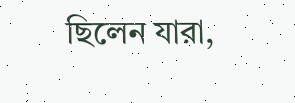ছিলেন যারা,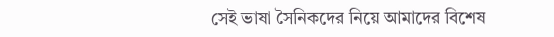সেই ভাষা সৈনিকদের নিয়ে আমাদের বিশেষ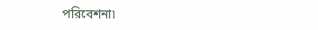পরিবেশনা৷